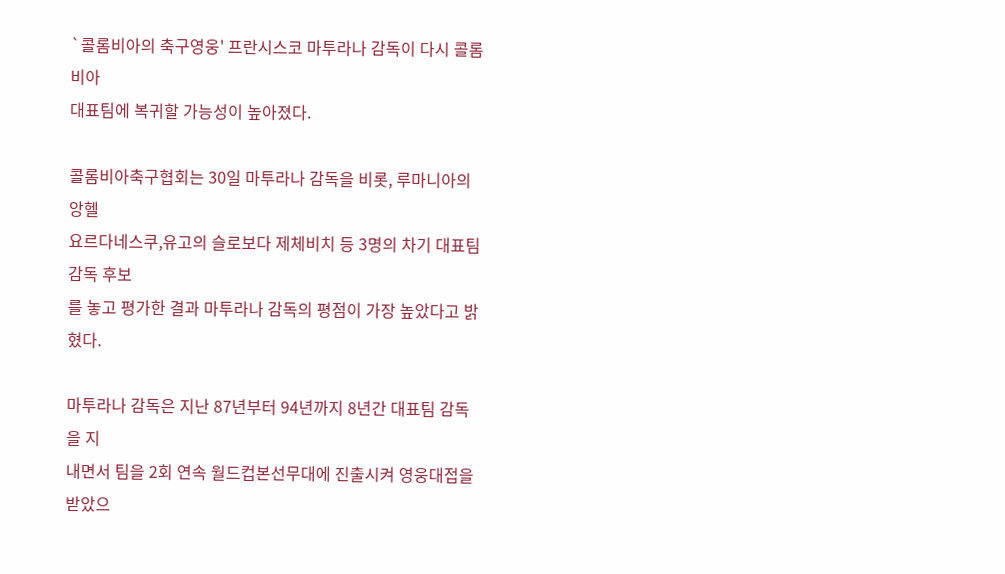`콜롬비아의 축구영웅' 프란시스코 마투라나 감독이 다시 콜롬비아
대표팀에 복귀할 가능성이 높아졌다.

콜롬비아축구협회는 30일 마투라나 감독을 비롯, 루마니아의 앙헬
요르다네스쿠,유고의 슬로보다 제체비치 등 3명의 차기 대표팀 감독 후보
를 놓고 평가한 결과 마투라나 감독의 평점이 가장 높았다고 밝혔다.

마투라나 감독은 지난 87년부터 94년까지 8년간 대표팀 감독을 지
내면서 팀을 2회 연속 월드컵본선무대에 진출시켜 영웅대접을 받았으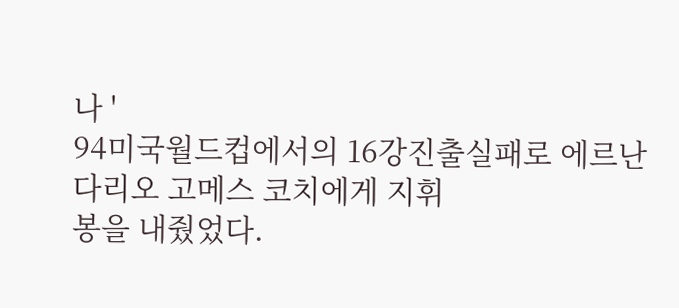나 '
94미국월드컵에서의 16강진출실패로 에르난 다리오 고메스 코치에게 지휘
봉을 내줬었다.